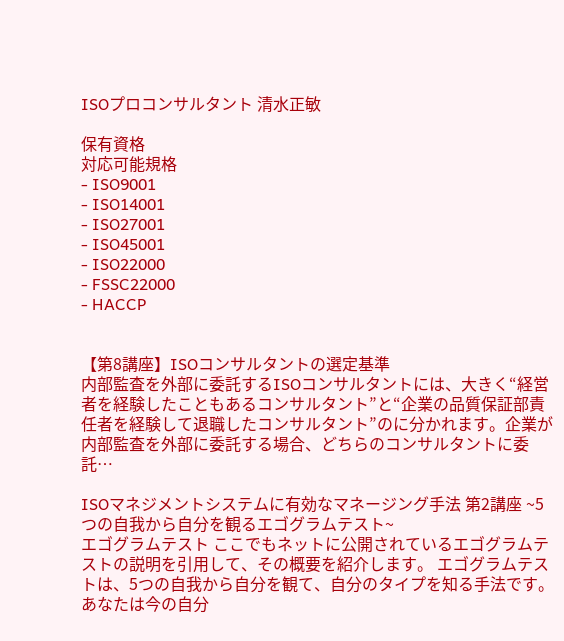ISOプロコンサルタント 清水正敏

保有資格
対応可能規格
- ISO9001
- ISO14001
- ISO27001
- ISO45001
- ISO22000
- FSSC22000
- HACCP


【第8講座】ISOコンサルタントの選定基準
内部監査を外部に委託するISOコンサルタントには、大きく“経営者を経験したこともあるコンサルタント”と“企業の品質保証部責任者を経験して退職したコンサルタント”のに分かれます。企業が内部監査を外部に委託する場合、どちらのコンサルタントに委託…

ISOマネジメントシステムに有効なマネージング手法 第2講座 ~5つの自我から自分を観るエゴグラムテスト~
エゴグラムテスト ここでもネットに公開されているエゴグラムテストの説明を引用して、その概要を紹介します。 エゴグラムテストは、5つの自我から自分を観て、自分のタイプを知る手法です。 あなたは今の自分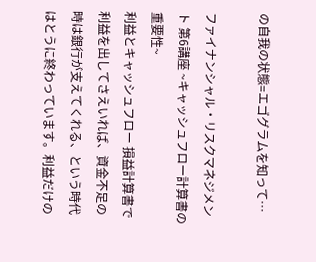の自我の状態=エゴグラムを知って…

ファイナンシャル・リスクマネジメント 第6講座 ~キャッシュフロー計算書の重要性~
利益とキャッシュフロー 損益計算書で利益を出してさえいれば、資金不足の時は銀行が支えてくれる、という時代はとうに終わっています。利益だけの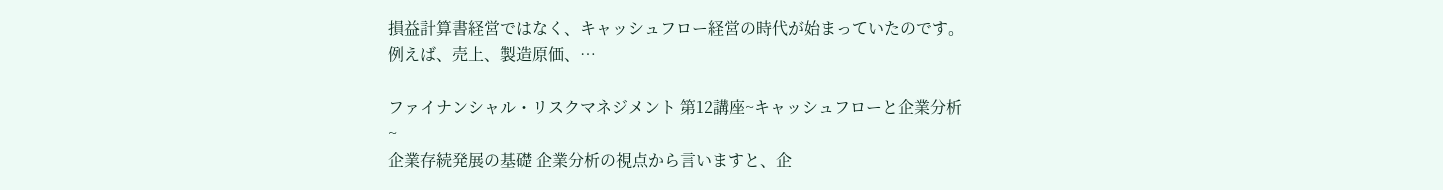損益計算書経営ではなく、キャッシュフロー経営の時代が始まっていたのです。 例えば、売上、製造原価、…

ファイナンシャル・リスクマネジメント 第12講座~キャッシュフローと企業分析~
企業存続発展の基礎 企業分析の視点から言いますと、企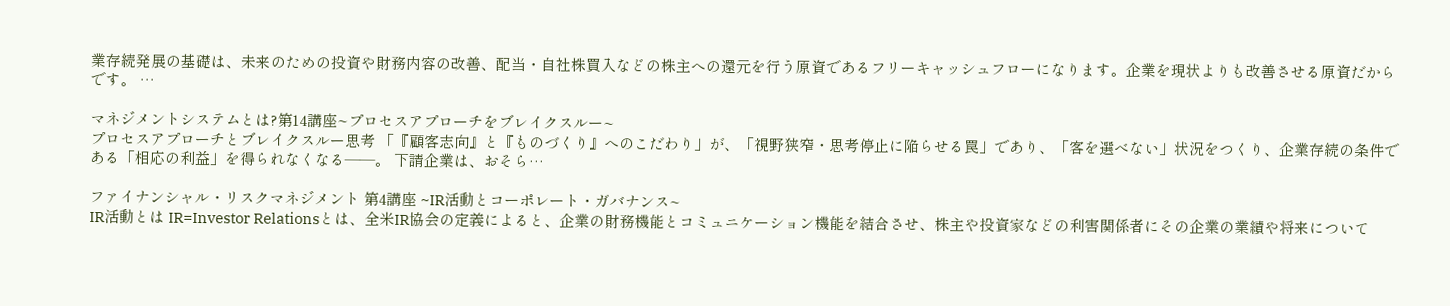業存続発展の基礎は、未来のための投資や財務内容の改善、配当・自社株買入などの株主への還元を行う原資であるフリーキャッシュフローになります。企業を現状よりも改善させる原資だからです。 …

マネジメントシステムとは?第14講座~プロセスアプローチをブレイクスルー~
プロセスアプローチとブレイクスルー思考 「『顧客志向』と『ものづくり』へのこだわり」が、「視野狭窄・思考停止に陥らせる罠」であり、「客を選べない」状況をつくり、企業存続の条件である「相応の利益」を得られなくなる――。 下請企業は、おそら…

ファイナンシャル・リスクマネジメント 第4講座 ~IR活動とコーポレート・ガバナンス~
IR活動とは IR=Investor Relationsとは、全米IR協会の定義によると、企業の財務機能とコミュニケーション機能を結合させ、株主や投資家などの利害関係者にその企業の業績や将来について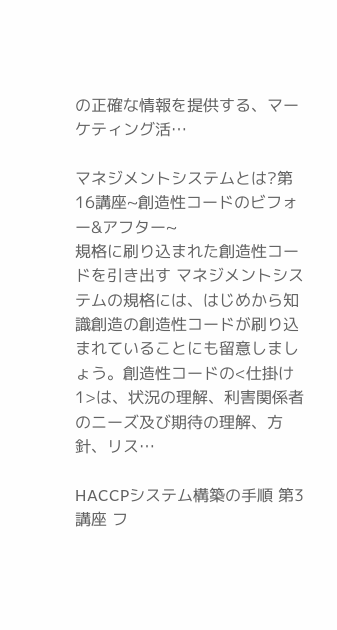の正確な情報を提供する、マーケティング活…

マネジメントシステムとは?第16講座~創造性コードのビフォー&アフター~
規格に刷り込まれた創造性コードを引き出す マネジメントシステムの規格には、はじめから知識創造の創造性コードが刷り込まれていることにも留意しましょう。創造性コードの<仕掛け1>は、状況の理解、利害関係者のニーズ及び期待の理解、方針、リス…

HACCPシステム構築の手順 第3講座 フ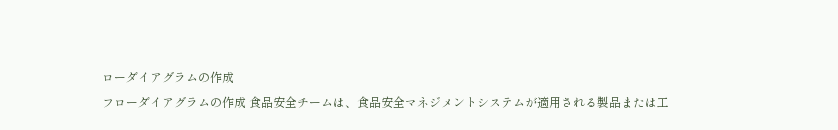ローダイアグラムの作成
フローダイアグラムの作成 食品安全チームは、食品安全マネジメントシステムが適用される製品または工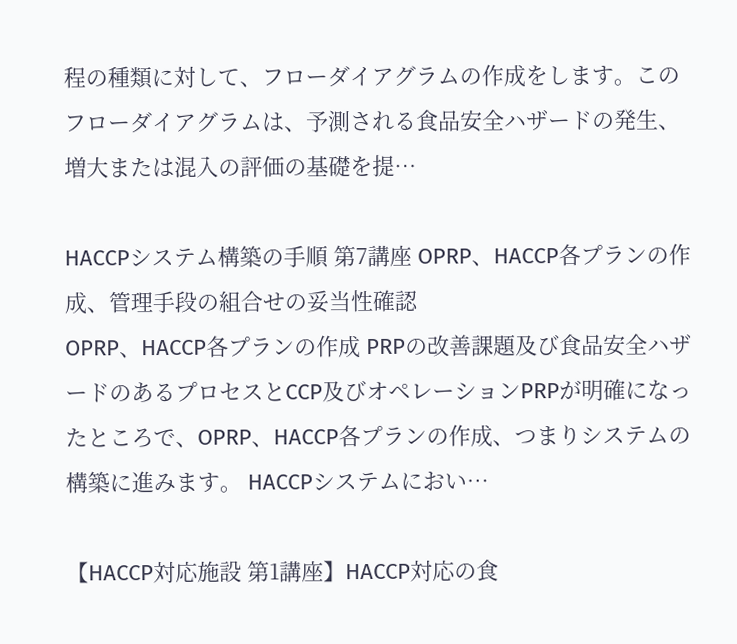程の種類に対して、フローダイアグラムの作成をします。このフローダイアグラムは、予測される食品安全ハザードの発生、増大または混入の評価の基礎を提…

HACCPシステム構築の手順 第7講座 OPRP、HACCP各プランの作成、管理手段の組合せの妥当性確認
OPRP、HACCP各プランの作成 PRPの改善課題及び食品安全ハザードのあるプロセスとCCP及びオペレーションPRPが明確になったところで、OPRP、HACCP各プランの作成、つまりシステムの構築に進みます。 HACCPシステムにおい…

【HACCP対応施設 第1講座】HACCP対応の食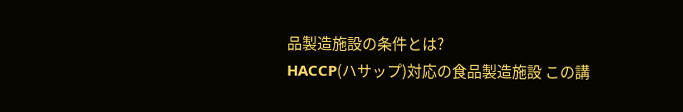品製造施設の条件とは?
HACCP(ハサップ)対応の食品製造施設 この講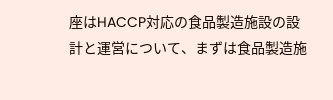座はHACCP対応の食品製造施設の設計と運営について、まずは食品製造施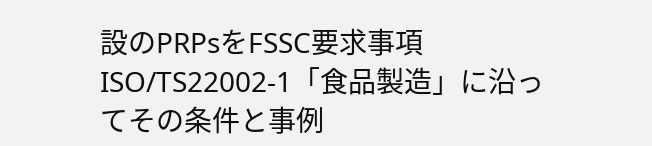設のPRPsをFSSC要求事項ISO/TS22002-1「食品製造」に沿ってその条件と事例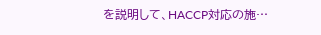を説明して、HACCP対応の施…